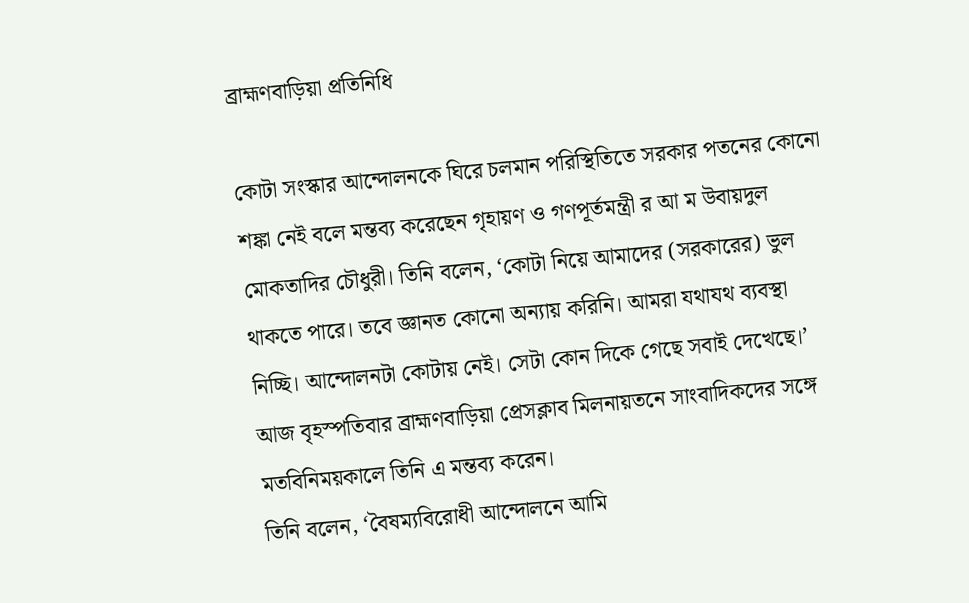ব্রাহ্মণবাড়িয়া প্রতিনিধি

কোটা সংস্কার আন্দোলনকে ঘিরে চলমান পরিস্থিতিতে সরকার পতনের কোনো শঙ্কা নেই বলে মন্তব্য করেছেন গৃহায়ণ ও গণপূর্তমন্ত্রী র আ ম উবায়দুল মোকতাদির চৌধুরী। তিনি বলেন, ‘কোটা নিয়ে আমাদের (সরকারের) ভুল থাকতে পারে। তবে জ্ঞানত কোনো অন্যায় করিনি। আমরা যথাযথ ব্যবস্থা নিচ্ছি। আন্দোলনটা কোটায় নেই। সেটা কোন দিকে গেছে সবাই দেখেছে।’
আজ বৃহস্পতিবার ব্রাহ্মণবাড়িয়া প্রেসক্লাব মিলনায়তনে সাংবাদিকদের সঙ্গে মতবিনিময়কালে তিনি এ মন্তব্য করেন।
তিনি বলেন, ‘বৈষম্যবিরোধী আন্দোলনে আমি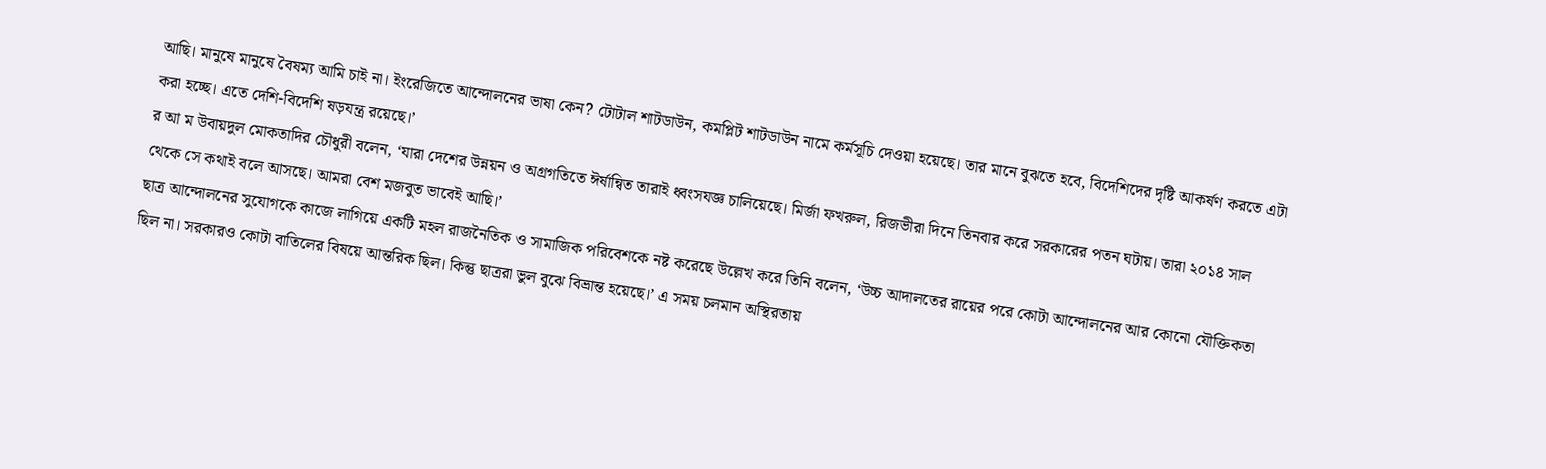আছি। মানুষে মানুষে বৈষম্য আমি চাই না। ইংরেজিতে আন্দোলনের ভাষা কেন? টোটাল শাটডাউন, কমপ্লিট শাটডাউন নামে কর্মসূচি দেওয়া হয়েছে। তার মানে বুঝতে হবে, বিদেশিদের দৃষ্টি আকর্ষণ করতে এটা করা হচ্ছে। এতে দেশি-বিদেশি ষড়যন্ত্র রয়েছে।’
র আ ম উবায়দুল মোকতাদির চৌধুরী বলেন, ‘যারা দেশের উন্নয়ন ও অগ্রগতিতে ঈর্ষান্বিত তারাই ধ্বংসযজ্ঞ চালিয়েছে। মির্জা ফখরুল, রিজভীরা দিনে তিনবার করে সরকারের পতন ঘটায়। তারা ২০১৪ সাল থেকে সে কথাই বলে আসছে। আমরা বেশ মজবুত ভাবেই আছি।’
ছাত্র আন্দোলনের সুযোগকে কাজে লাগিয়ে একটি মহল রাজনৈতিক ও সামাজিক পরিবেশকে নষ্ট করেছে উল্লেখ করে তিনি বলেন, ‘উচ্চ আদালতের রায়ের পরে কোটা আন্দোলনের আর কোনো যৌক্তিকতা ছিল না। সরকারও কোটা বাতিলের বিষয়ে আন্তরিক ছিল। কিন্তু ছাত্ররা ভুল বুঝে বিভ্রান্ত হয়েছে।’ এ সময় চলমান অস্থিরতায়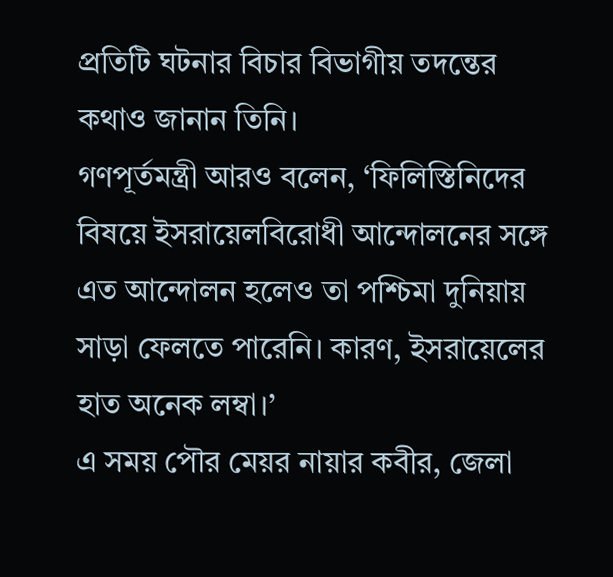প্রতিটি ঘটনার বিচার বিভাগীয় তদন্তের কথাও জানান তিনি।
গণপূর্তমন্ত্রী আরও বলেন, ‘ফিলিস্তিনিদের বিষয়ে ইসরায়েলবিরোধী আন্দোলনের সঙ্গে এত আন্দোলন হলেও তা পশ্চিমা দুনিয়ায় সাড়া ফেলতে পারেনি। কারণ, ইসরায়েলের হাত অনেক লম্বা।’
এ সময় পৌর মেয়র নায়ার কবীর, জেলা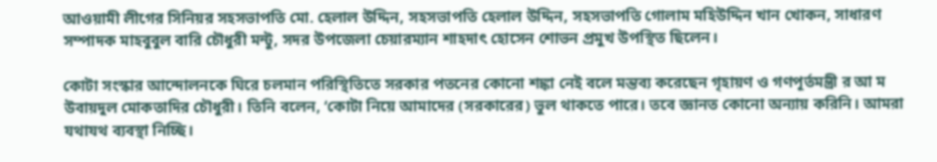আওয়ামী লীগের সিনিয়র সহসভাপতি মো. হেলাল উদ্দিন, সহসভাপতি হেলাল উদ্দিন, সহসভাপতি গোলাম মহিউদ্দিন খান খোকন, সাধারণ সম্পাদক মাহবুবুল বারি চৌধুরী মন্টু, সদর উপজেলা চেয়ারম্যান শাহদাৎ হোসেন শোভন প্রমুখ উপস্থিত ছিলেন।

কোটা সংস্কার আন্দোলনকে ঘিরে চলমান পরিস্থিতিতে সরকার পতনের কোনো শঙ্কা নেই বলে মন্তব্য করেছেন গৃহায়ণ ও গণপূর্তমন্ত্রী র আ ম উবায়দুল মোকতাদির চৌধুরী। তিনি বলেন, ‘কোটা নিয়ে আমাদের (সরকারের) ভুল থাকতে পারে। তবে জ্ঞানত কোনো অন্যায় করিনি। আমরা যথাযথ ব্যবস্থা নিচ্ছি।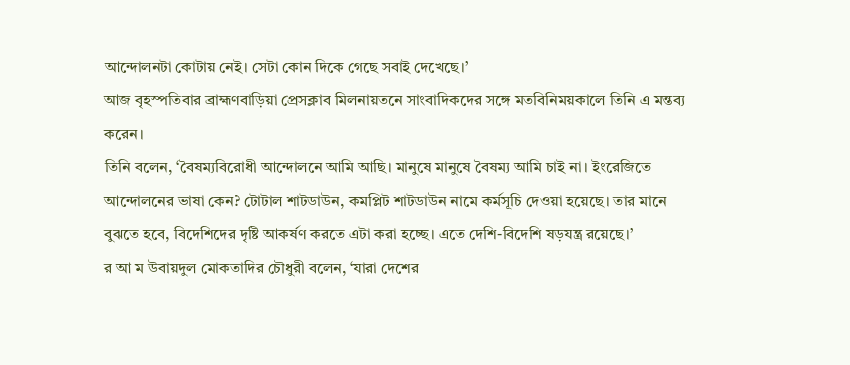আন্দোলনটা কোটায় নেই। সেটা কোন দিকে গেছে সবাই দেখেছে।’
আজ বৃহস্পতিবার ব্রাহ্মণবাড়িয়া প্রেসক্লাব মিলনায়তনে সাংবাদিকদের সঙ্গে মতবিনিময়কালে তিনি এ মন্তব্য করেন।
তিনি বলেন, ‘বৈষম্যবিরোধী আন্দোলনে আমি আছি। মানুষে মানুষে বৈষম্য আমি চাই না। ইংরেজিতে আন্দোলনের ভাষা কেন? টোটাল শাটডাউন, কমপ্লিট শাটডাউন নামে কর্মসূচি দেওয়া হয়েছে। তার মানে বুঝতে হবে, বিদেশিদের দৃষ্টি আকর্ষণ করতে এটা করা হচ্ছে। এতে দেশি-বিদেশি ষড়যন্ত্র রয়েছে।’
র আ ম উবায়দুল মোকতাদির চৌধুরী বলেন, ‘যারা দেশের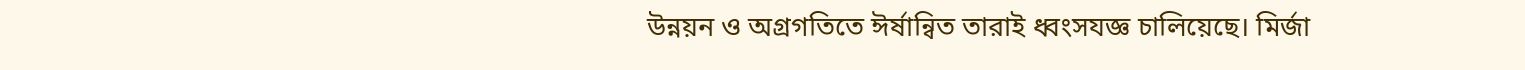উন্নয়ন ও অগ্রগতিতে ঈর্ষান্বিত তারাই ধ্বংসযজ্ঞ চালিয়েছে। মির্জা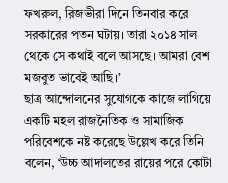ফখরুল, রিজভীরা দিনে তিনবার করে সরকারের পতন ঘটায়। তারা ২০১৪ সাল থেকে সে কথাই বলে আসছে। আমরা বেশ মজবুত ভাবেই আছি।’
ছাত্র আন্দোলনের সুযোগকে কাজে লাগিয়ে একটি মহল রাজনৈতিক ও সামাজিক পরিবেশকে নষ্ট করেছে উল্লেখ করে তিনি বলেন, ‘উচ্চ আদালতের রায়ের পরে কোটা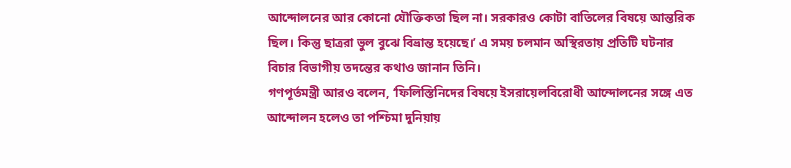আন্দোলনের আর কোনো যৌক্তিকতা ছিল না। সরকারও কোটা বাতিলের বিষয়ে আন্তরিক ছিল। কিন্তু ছাত্ররা ভুল বুঝে বিভ্রান্ত হয়েছে।’ এ সময় চলমান অস্থিরতায় প্রতিটি ঘটনার বিচার বিভাগীয় তদন্তের কথাও জানান তিনি।
গণপূর্তমন্ত্রী আরও বলেন, ‘ফিলিস্তিনিদের বিষয়ে ইসরায়েলবিরোধী আন্দোলনের সঙ্গে এত আন্দোলন হলেও তা পশ্চিমা দুনিয়ায়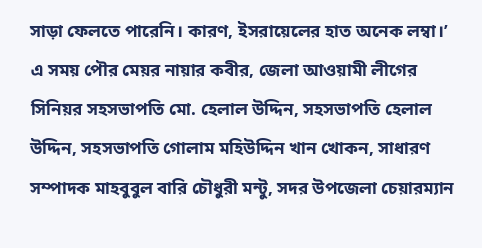সাড়া ফেলতে পারেনি। কারণ, ইসরায়েলের হাত অনেক লম্বা।’
এ সময় পৌর মেয়র নায়ার কবীর, জেলা আওয়ামী লীগের সিনিয়র সহসভাপতি মো. হেলাল উদ্দিন, সহসভাপতি হেলাল উদ্দিন, সহসভাপতি গোলাম মহিউদ্দিন খান খোকন, সাধারণ সম্পাদক মাহবুবুল বারি চৌধুরী মন্টু, সদর উপজেলা চেয়ারম্যান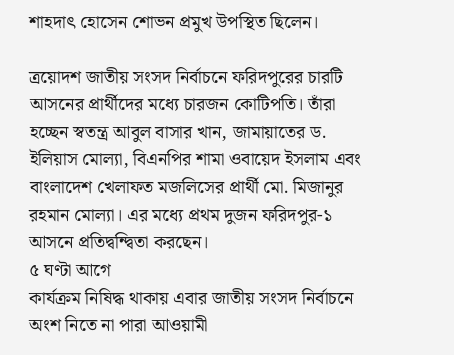শাহদাৎ হোসেন শোভন প্রমুখ উপস্থিত ছিলেন।

ত্রয়োদশ জাতীয় সংসদ নির্বাচনে ফরিদপুরের চারটি আসনের প্রার্থীদের মধ্যে চারজন কোটিপতি। তাঁরা হচ্ছেন স্বতন্ত্র আবুল বাসার খান, জামায়াতের ড. ইলিয়াস মোল্যা, বিএনপির শামা ওবায়েদ ইসলাম এবং বাংলাদেশ খেলাফত মজলিসের প্রার্থী মো. মিজানুর রহমান মোল্যা। এর মধ্যে প্রথম দুজন ফরিদপুর-১ আসনে প্রতিদ্বন্দ্বিতা করছেন।
৫ ঘণ্টা আগে
কার্যক্রম নিষিদ্ধ থাকায় এবার জাতীয় সংসদ নির্বাচনে অংশ নিতে না পারা আওয়ামী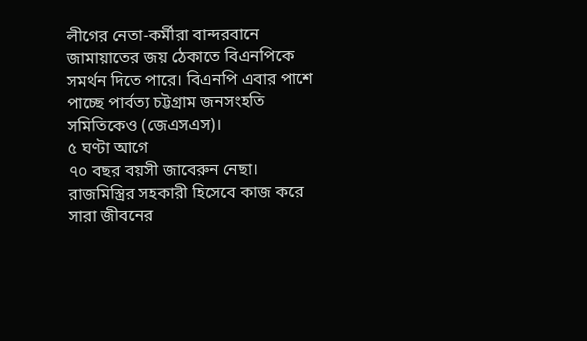লীগের নেতা-কর্মীরা বান্দরবানে জামায়াতের জয় ঠেকাতে বিএনপিকে সমর্থন দিতে পারে। বিএনপি এবার পাশে পাচ্ছে পার্বত্য চট্টগ্রাম জনসংহতি সমিতিকেও (জেএসএস)।
৫ ঘণ্টা আগে
৭০ বছর বয়সী জাবেরুন নেছা। রাজমিস্ত্রির সহকারী হিসেবে কাজ করে সারা জীবনের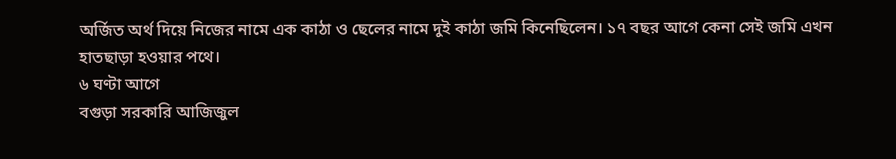অর্জিত অর্থ দিয়ে নিজের নামে এক কাঠা ও ছেলের নামে দুই কাঠা জমি কিনেছিলেন। ১৭ বছর আগে কেনা সেই জমি এখন হাতছাড়া হওয়ার পথে।
৬ ঘণ্টা আগে
বগুড়া সরকারি আজিজুল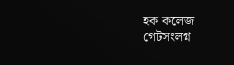হক কলেজ গেটসংলগ্ন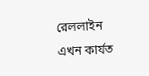রেললাইন এখন কার্যত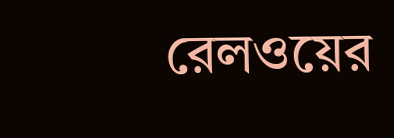রেলওয়ের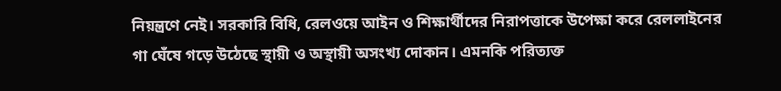নিয়ন্ত্রণে নেই। সরকারি বিধি, রেলওয়ে আইন ও শিক্ষার্থীদের নিরাপত্তাকে উপেক্ষা করে রেললাইনের গা ঘেঁষে গড়ে উঠেছে স্থায়ী ও অস্থায়ী অসংখ্য দোকান। এমনকি পরিত্যক্ত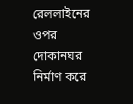রেললাইনের ওপর দোকানঘর নির্মাণ করে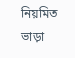নিয়মিত ভাড়া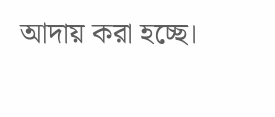আদায় করা হচ্ছে।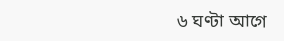৬ ঘণ্টা আগে